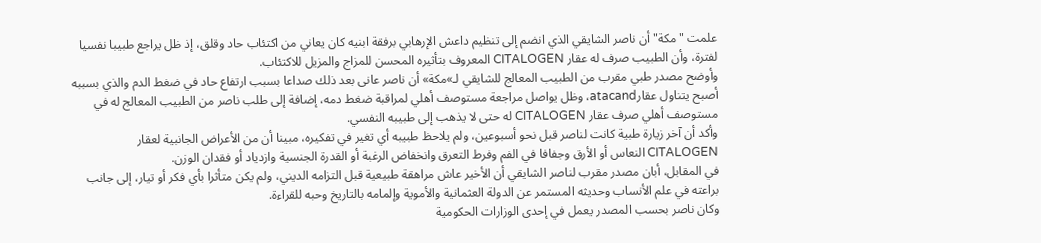علمت "مكة" أن ناصر الشايقي الذي انضم إلى تنظيم داعش الإرهابي برفقة ابنيه كان يعاني من اكتئاب حاد وقلق، إذ ظل يراجع طبيبا نفسيا لفترة، وأن الطبيب صرف له عقار CITALOGEN المعروف بتأثيره المحسن للمزاج والمزيل للاكتئاب.
وأوضح مصدر طبي مقرب من الطبيب المعالج للشايقي لـ»مكة» أن ناصر عانى بعد ذلك صداعا بسبب ارتفاع حاد في ضغط الدم والذي بسببه أصبح يتناول عقارatacand، وظل يواصل مراجعة مستوصف أهلي لمراقبة ضغط دمه، إضافة إلى طلب ناصر من الطبيب المعالج له في مستوصف أهلي صرف عقار CITALOGEN له حتى لا يذهب إلى طبيبه النفسي.
وأكد أن آخر زيارة طبية كانت لناصر قبل نحو أسبوعين، ولم يلاحظ طبيبه أي تغير في تفكيره، مبينا أن من الأعراض الجانبية لعقار CITALOGEN النعاس أو الأرق وجفافا في الفم وفرط التعرق وانخفاض الرغبة أو القدرة الجنسية وازدياد أو فقدان الوزن.
في المقابل، أبان مصدر مقرب لناصر الشايقي أن الأخير عاش مراهقة طبيعية قبل التزامه الديني، ولم يكن متأثرا بأي فكر أو تيار، إلى جانب براعته في علم الأنساب وحديثه المستمر عن الدولة العثمانية والأموية وإلمامه بالتاريخ وحبه للقراءة.
وكان ناصر بحسب المصدر يعمل في إحدى الوزارات الحكومية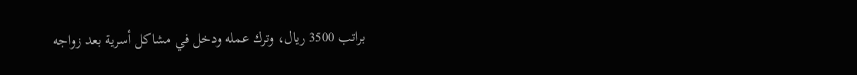براتب 3500 ريال، وترك عمله ودخل في مشاكل أسرية بعد زواجه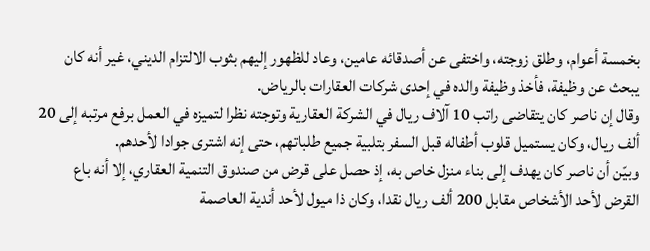بخمسة أعوام، وطلق زوجته، واختفى عن أصدقائه عامين، وعاد للظهور إليهم بثوب الالتزام الديني، غير أنه كان يبحث عن وظيفة، فأخذ وظيفة والده في إحدى شركات العقارات بالرياض.
وقال إن ناصر كان يتقاضى راتب 10 آلاف ريال في الشركة العقارية وتوجته نظرا لتميزه في العمل برفع مرتبه إلى 20 ألف ريال، وكان يستميل قلوب أطفاله قبل السفر بتلبية جميع طلباتهم، حتى إنه اشترى جوادا لأحدهم.
وبيّن أن ناصر كان يهدف إلى بناء منزل خاص به، إذ حصل على قرض من صندوق التنمية العقاري، إلا أنه باع القرض لأحد الأشخاص مقابل 200 ألف ريال نقدا، وكان ذا ميول لأحد أندية العاصمة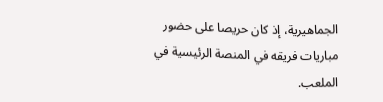الجماهيرية، إذ كان حريصا على حضور مباريات فريقه في المنصة الرئيسية في الملعب.